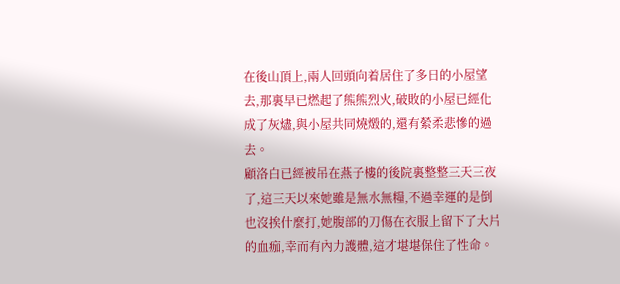在後山頂上,兩人回頭向着居住了多日的小屋望去,那裏早已燃起了熊熊烈火,破敗的小屋已經化成了灰燼,與小屋共同燒燬的,還有縈柔悲慘的過去。
顧洛白已經被吊在燕子樓的後院裏整整三天三夜了,這三天以來她雖是無水無糧,不過幸運的是倒也沒挨什麼打,她腹部的刀傷在衣服上留下了大片的血痂,幸而有內力護體,這才堪堪保住了性命。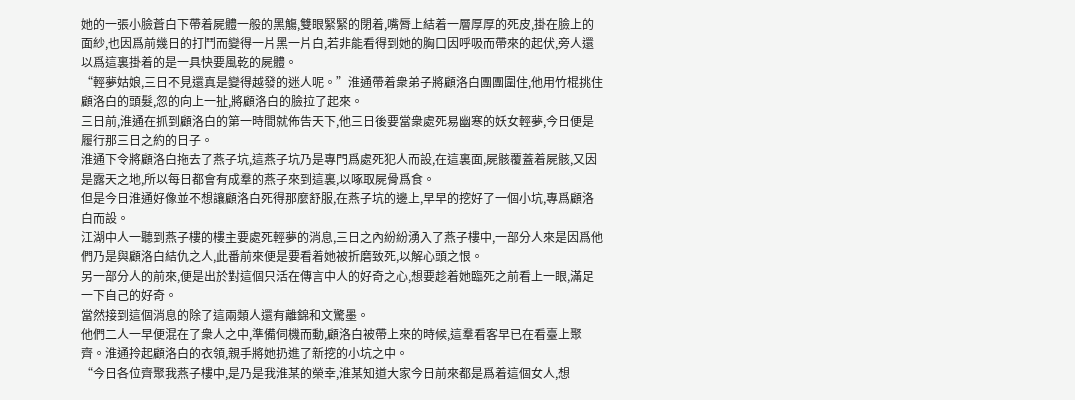她的一張小臉蒼白下帶着屍體一般的黑觴,雙眼緊緊的閉着,嘴脣上結着一層厚厚的死皮,掛在臉上的面紗,也因爲前幾日的打鬥而變得一片黑一片白,若非能看得到她的胸口因呼吸而帶來的起伏,旁人還以爲這裏掛着的是一具快要風乾的屍體。
“輕夢姑娘,三日不見還真是變得越發的迷人呢。”淮通帶着衆弟子將顧洛白團團圍住,他用竹棍挑住顧洛白的頭髮,忽的向上一扯,將顧洛白的臉拉了起來。
三日前,淮通在抓到顧洛白的第一時間就佈告天下,他三日後要當衆處死易幽寒的妖女輕夢,今日便是履行那三日之約的日子。
淮通下令將顧洛白拖去了燕子坑,這燕子坑乃是專門爲處死犯人而設,在這裏面,屍骸覆蓋着屍骸,又因是露天之地,所以每日都會有成羣的燕子來到這裏,以啄取屍骨爲食。
但是今日淮通好像並不想讓顧洛白死得那麼舒服,在燕子坑的邊上,早早的挖好了一個小坑,專爲顧洛白而設。
江湖中人一聽到燕子樓的樓主要處死輕夢的消息,三日之內紛紛湧入了燕子樓中,一部分人來是因爲他們乃是與顧洛白結仇之人,此番前來便是要看着她被折磨致死,以解心頭之恨。
另一部分人的前來,便是出於對這個只活在傳言中人的好奇之心,想要趁着她臨死之前看上一眼,滿足一下自己的好奇。
當然接到這個消息的除了這兩類人還有離錦和文驚墨。
他們二人一早便混在了衆人之中,準備伺機而動,顧洛白被帶上來的時候,這羣看客早已在看臺上聚齊。淮通拎起顧洛白的衣領,親手將她扔進了新挖的小坑之中。
“今日各位齊聚我燕子樓中,是乃是我淮某的榮幸,淮某知道大家今日前來都是爲着這個女人,想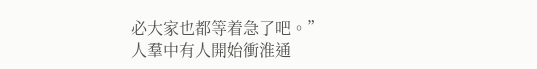必大家也都等着急了吧。”
人羣中有人開始衝淮通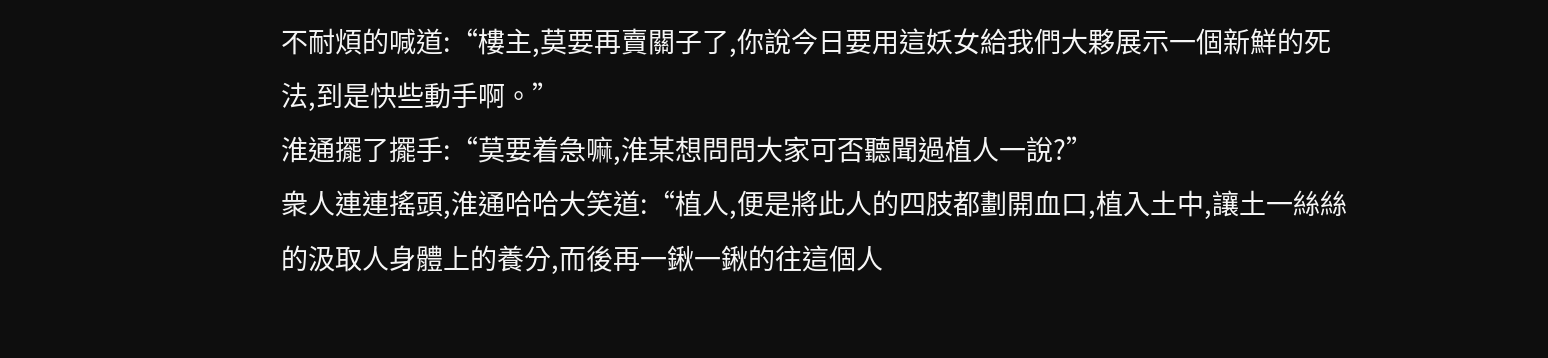不耐煩的喊道:“樓主,莫要再賣關子了,你說今日要用這妖女給我們大夥展示一個新鮮的死法,到是快些動手啊。”
淮通擺了擺手:“莫要着急嘛,淮某想問問大家可否聽聞過植人一說?”
衆人連連搖頭,淮通哈哈大笑道:“植人,便是將此人的四肢都劃開血口,植入土中,讓土一絲絲的汲取人身體上的養分,而後再一鍬一鍬的往這個人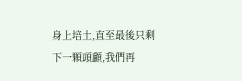身上培土,直至最後只剩下一顆頭顱,我們再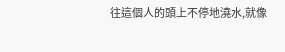往這個人的頭上不停地澆水,就像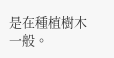是在種植樹木一般。